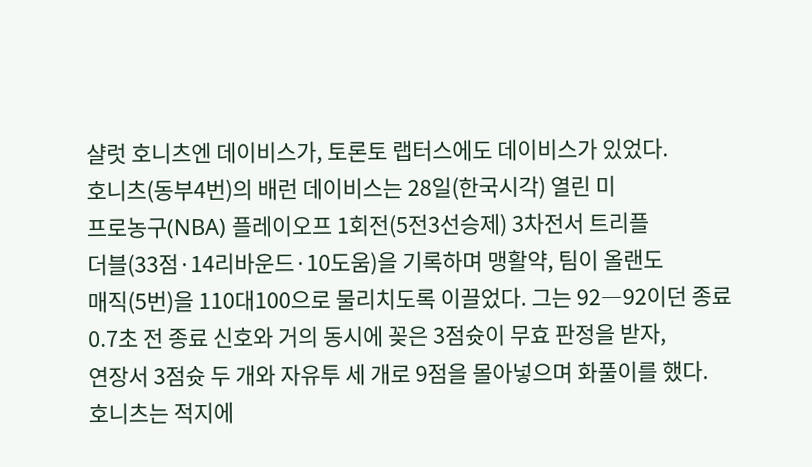샬럿 호니츠엔 데이비스가, 토론토 랩터스에도 데이비스가 있었다.
호니츠(동부4번)의 배런 데이비스는 28일(한국시각) 열린 미
프로농구(NBA) 플레이오프 1회전(5전3선승제) 3차전서 트리플
더블(33점·14리바운드·10도움)을 기록하며 맹활약, 팀이 올랜도
매직(5번)을 110대100으로 물리치도록 이끌었다. 그는 92―92이던 종료
0.7초 전 종료 신호와 거의 동시에 꽂은 3점슛이 무효 판정을 받자,
연장서 3점슛 두 개와 자유투 세 개로 9점을 몰아넣으며 화풀이를 했다.
호니츠는 적지에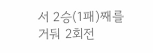서 2승(1패)째를 거둬 2회전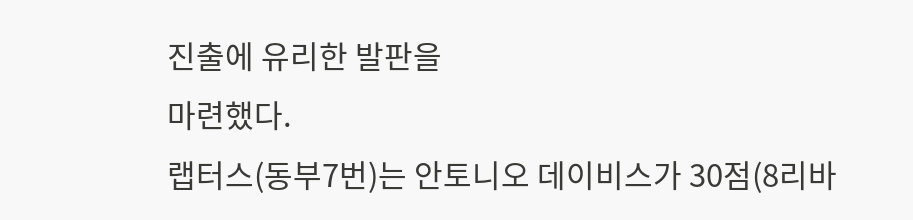진출에 유리한 발판을
마련했다.
랩터스(동부7번)는 안토니오 데이비스가 30점(8리바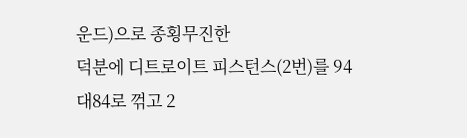운드)으로 종횡무진한
덕분에 디트로이트 피스턴스(2번)를 94대84로 꺾고 2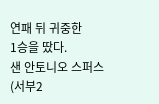연패 뒤 귀중한
1승을 땄다.
샌 안토니오 스퍼스(서부2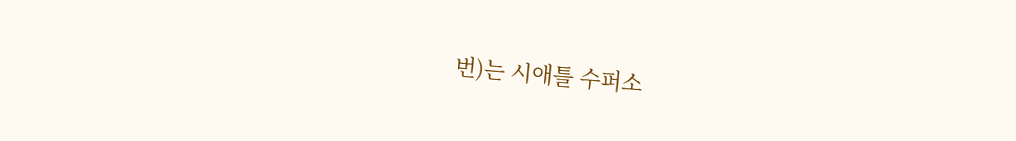번)는 시애틀 수퍼소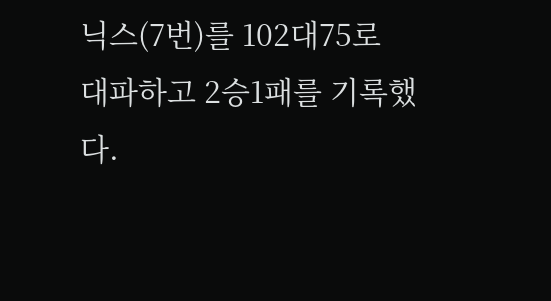닉스(7번)를 102대75로
대파하고 2승1패를 기록했다.